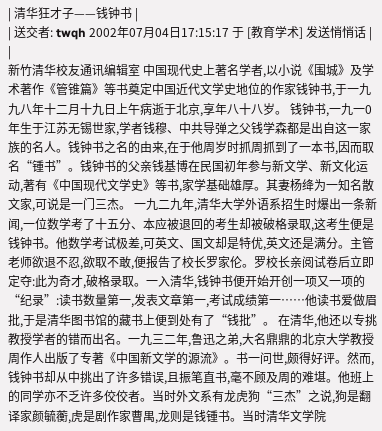| 清华狂才子——钱钟书 |
| 送交者: twqh 2002年07月04日17:15:17 于 [教育学术] 发送悄悄话 |
|
新竹清华校友通讯编辑室 中国现代史上著名学者,以小说《围城》及学术著作《管锥篇》等书奠定中国近代文学史地位的作家钱钟书,于一九九八年十二月十九日上午病逝于北京,享年八十八岁。 钱钟书,一九一0年生于江苏无锡世家,学者钱穆、中共导弹之父钱学森都是出自这一家族的名人。钱钟书之名的由来,在于他周岁时抓周抓到了一本书,因而取名“锺书”。钱钟书的父亲钱基博在民国初年参与新文学、新文化运动,著有《中国现代文学史》等书,家学基础雄厚。其妻杨绛为一知名散文家,可说是一门三杰。 一九二九年,清华大学外语系招生时爆出一条新闻,一位数学考了十五分、本应被退回的考生却被破格录取,这考生便是钱钟书。他数学考试极差,可英文、国文却是特优,英文还是满分。主管老师欲退不忍,欲取不敢,便报告了校长罗家伦。罗校长亲阅试卷后立即定夺:此为奇才,破格录取。一入清华,钱钟书便开始开创一项又一项的“纪录”:读书数量第一,发表文章第一,考试成绩第一……他读书爱做眉批,于是清华图书馆的藏书上便到处有了“钱批”。 在清华,他还以专挑教授学者的错而出名。一九三二年,鲁迅之弟,大名鼎鼎的北京大学教授周作人出版了专著《中国新文学的源流》。书一问世,颇得好评。然而,钱钟书却从中挑出了许多错误,且振笔直书,毫不顾及周的难堪。他班上的同学亦不乏许多佼佼者。当时外文系有龙虎狗“三杰”之说,狗是翻译家颜毓蘅,虎是剧作家曹禺,龙则是钱锺书。当时清华文学院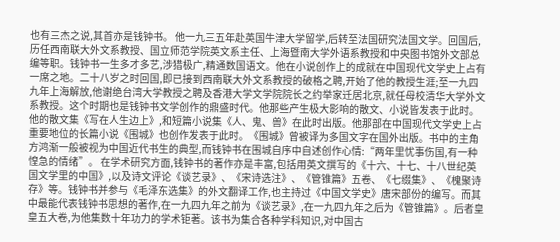也有三杰之说,其首亦是钱钟书。 他一九三五年赴英国牛津大学留学,后转至法国研究法国文学。回国后,历任西南联大外文系教授、国立师范学院英文系主任、上海暨南大学外语系教授和中央图书馆外文部总编等职。钱钟书一生多才多艺,涉猎极广,精通数国语文。他在小说创作上的成就在中国现代文学史上占有一席之地。二十八岁之时回国,即已接到西南联大外文系教授的破格之聘,开始了他的教授生涯;至一九四九年上海解放,他谢绝台湾大学教授之聘及香港大学文学院院长之约举家迁居北京,就任母校清华大学外文系教授。这个时期也是钱钟书文学创作的鼎盛时代。他那些产生极大影响的散文、小说皆发表于此时。他的散文集《写在人生边上》,和短篇小说集《人、鬼、兽》在此时出版。他那部在中国现代文学史上占重要地位的长篇小说《围城》也创作发表于此时。《围城》曾被译为多国文字在国外出版。书中的主角方鸿渐一般被视为中国近代书生的典型,而钱钟书在围城自序中自述创作心情:“两年里忧事伤国,有一种惶急的情绪”。 在学术研究方面,钱钟书的著作亦是丰富,包括用英文撰写的《十六、十七、十八世纪英国文学里的中国》,以及诗文评论《谈艺录》、《宋诗选注》、《管锥篇》五卷、《七缀集》、《槐聚诗存》等。钱钟书并参与《毛泽东选集》的外文翻译工作,也主持过《中国文学史》唐宋部份的编写。而其中最能代表钱钟书思想的著作,在一九四九年之前为《谈艺录》,在一九四九年之后为《管锥篇》。后者皇皇五大卷,为他集数十年功力的学术钜著。该书为集合各种学科知识,对中国古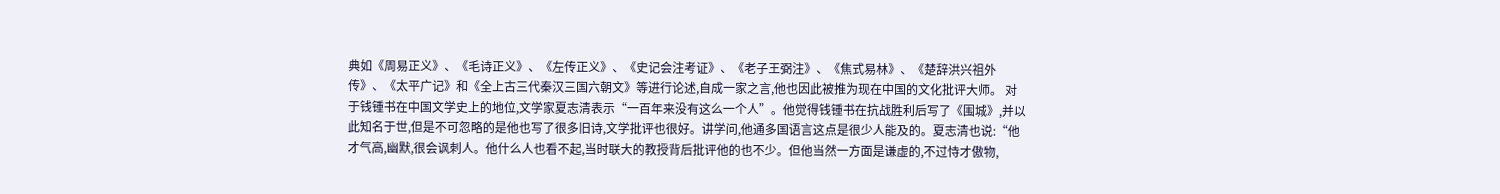典如《周易正义》、《毛诗正义》、《左传正义》、《史记会注考证》、《老子王弼注》、《焦式易林》、《楚辞洪兴祖外传》、《太平广记》和《全上古三代秦汉三国六朝文》等进行论述,自成一家之言,他也因此被推为现在中国的文化批评大师。 对于钱锺书在中国文学史上的地位,文学家夏志清表示“一百年来没有这么一个人”。他觉得钱锺书在抗战胜利后写了《围城》,并以此知名于世,但是不可忽略的是他也写了很多旧诗,文学批评也很好。讲学问,他通多国语言这点是很少人能及的。夏志清也说:“他才气高,幽默,很会讽刺人。他什么人也看不起,当时联大的教授背后批评他的也不少。但他当然一方面是谦虚的,不过恃才傲物,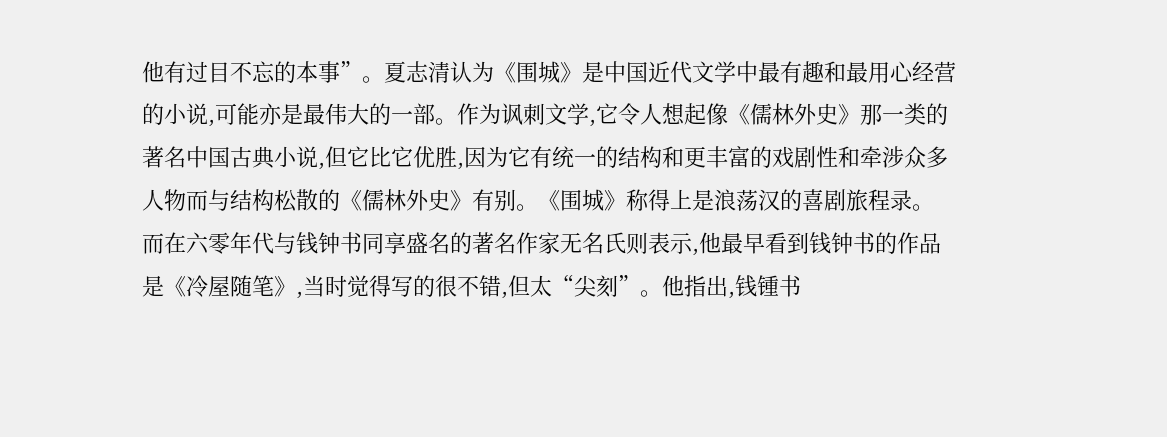他有过目不忘的本事”。夏志清认为《围城》是中国近代文学中最有趣和最用心经营的小说,可能亦是最伟大的一部。作为讽刺文学,它令人想起像《儒林外史》那一类的著名中国古典小说,但它比它优胜,因为它有统一的结构和更丰富的戏剧性和牵涉众多人物而与结构松散的《儒林外史》有别。《围城》称得上是浪荡汉的喜剧旅程录。 而在六零年代与钱钟书同享盛名的著名作家无名氏则表示,他最早看到钱钟书的作品是《冷屋随笔》,当时觉得写的很不错,但太“尖刻”。他指出,钱锺书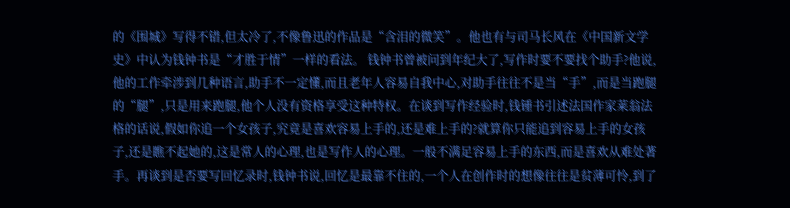的《围城》写得不错,但太冷了,不像鲁迅的作品是“含泪的微笑”。他也有与司马长风在《中国新文学史》中认为钱钟书是“才胜于情”一样的看法。 钱钟书曾被问到年纪大了,写作时要不要找个助手?他说,他的工作牵涉到几种语言,助手不一定懂,而且老年人容易自我中心,对助手往往不是当“手”,而是当跑腿的“腿”,只是用来跑腿,他个人没有资格享受这种特权。在谈到写作经验时,钱锺书引述法国作家莱翁法格的话说,假如你追一个女孩子,究竟是喜欢容易上手的,还是难上手的?就算你只能追到容易上手的女孩子,还是瞧不起她的,这是常人的心理,也是写作人的心理。一般不满足容易上手的东西,而是喜欢从难处著手。再谈到是否要写回忆录时,钱钟书说,回忆是最靠不住的,一个人在创作时的想像往往是贫薄可怜,到了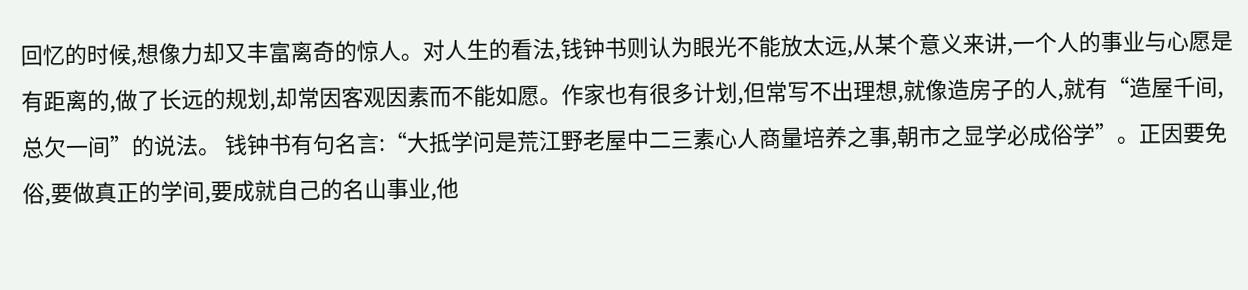回忆的时候,想像力却又丰富离奇的惊人。对人生的看法,钱钟书则认为眼光不能放太远,从某个意义来讲,一个人的事业与心愿是有距离的,做了长远的规划,却常因客观因素而不能如愿。作家也有很多计划,但常写不出理想,就像造房子的人,就有“造屋千间,总欠一间”的说法。 钱钟书有句名言:“大抵学问是荒江野老屋中二三素心人商量培养之事,朝市之显学必成俗学”。正因要免俗,要做真正的学间,要成就自己的名山事业,他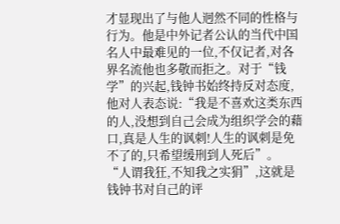才显现出了与他人迥然不同的性格与行为。他是中外记者公认的当代中国名人中最难见的一位,不仅记者,对各界名流他也多敬而拒之。对于“钱学”的兴起,钱钟书始终持反对态度,他对人表态说:“我是不喜欢这类东西的人,没想到自己会成为组织学会的藉口,真是人生的讽刺!人生的讽刺是免不了的,只希望缓刑到人死后”。 “人谓我狂,不知我之实狷”,这就是钱钟书对自己的评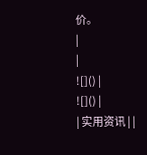价。
|
|
![]() |
![]() |
| 实用资讯 | |